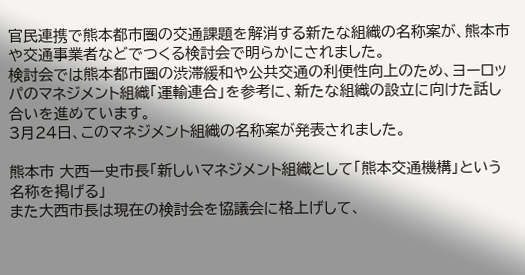官民連携で熊本都市圏の交通課題を解消する新たな組織の名称案が、熊本市や交通事業者などでつくる検討会で明らかにされました。
検討会では熊本都市圏の渋滞緩和や公共交通の利便性向上のため、ヨーロッパのマネジメント組織「運輸連合」を参考に、新たな組織の設立に向けた話し合いを進めています。
3月24日、このマネジメント組織の名称案が発表されました。

熊本市 大西一史市長「新しいマネジメント組織として「熊本交通機構」という名称を掲げる」
また大西市長は現在の検討会を協議会に格上げして、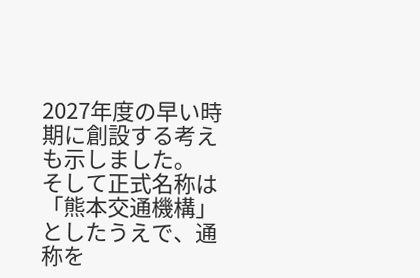2027年度の早い時期に創設する考えも示しました。
そして正式名称は「熊本交通機構」としたうえで、通称を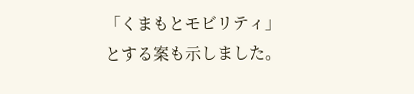「くまもとモビリティ」とする案も示しました。